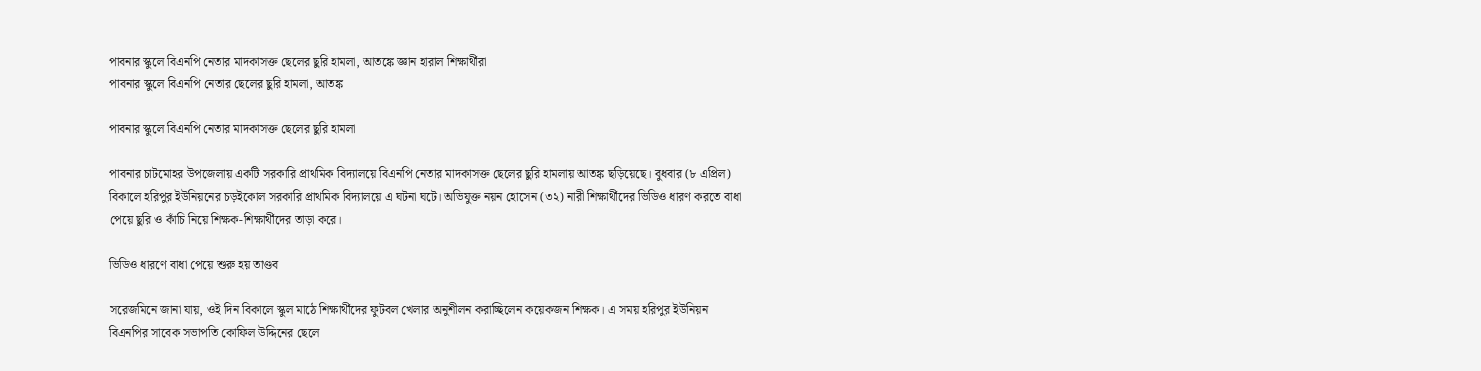পাবনার স্কুলে বিএনপি নেতার মাদকাসক্ত ছেলের ছুরি হামলা, আতঙ্কে জ্ঞান হারাল শিক্ষার্থীরা
পাবনার স্কুলে বিএনপি নেতার ছেলের ছুরি হামলা, আতঙ্ক

পাবনার স্কুলে বিএনপি নেতার মাদকাসক্ত ছেলের ছুরি হামলা

পাবনার চাটমোহর উপজেলায় একটি সরকারি প্রাথমিক বিদ্যালয়ে বিএনপি নেতার মাদকাসক্ত ছেলের ছুরি হামলায় আতঙ্ক ছড়িয়েছে। বুধবার (৮ এপ্রিল) বিকালে হরিপুর ইউনিয়নের চড়ইকোল সরকারি প্রাথমিক বিদ্যালয়ে এ ঘটনা ঘটে। অভিযুক্ত নয়ন হোসেন (৩২) নারী শিক্ষার্থীদের ভিডিও ধারণ করতে বাধা পেয়ে ছুরি ও কাঁচি নিয়ে শিক্ষক-শিক্ষার্থীদের তাড়া করে।

ভিডিও ধারণে বাধা পেয়ে শুরু হয় তাণ্ডব

সরেজমিনে জানা যায়, ওই দিন বিকালে স্কুল মাঠে শিক্ষার্থীদের ফুটবল খেলার অনুশীলন করাচ্ছিলেন কয়েকজন শিক্ষক। এ সময় হরিপুর ইউনিয়ন বিএনপির সাবেক সভাপতি কোফিল উদ্দিনের ছেলে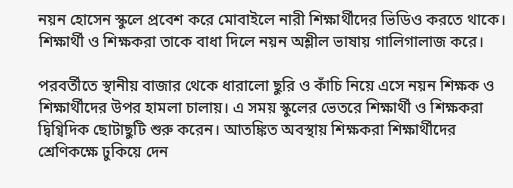নয়ন হোসেন স্কুলে প্রবেশ করে মোবাইলে নারী শিক্ষার্থীদের ভিডিও করতে থাকে। শিক্ষার্থী ও শিক্ষকরা তাকে বাধা দিলে নয়ন অশ্লীল ভাষায় গালিগালাজ করে।

পরবর্তীতে স্থানীয় বাজার থেকে ধারালো ছুরি ও কাঁচি নিয়ে এসে নয়ন শিক্ষক ও শিক্ষার্থীদের উপর হামলা চালায়। এ সময় স্কুলের ভেতরে শিক্ষার্থী ও শিক্ষকরা দ্বিগ্বিদিক ছোটাছুটি শুরু করেন। আতঙ্কিত অবস্থায় শিক্ষকরা শিক্ষার্থীদের শ্রেণিকক্ষে ঢুকিয়ে দেন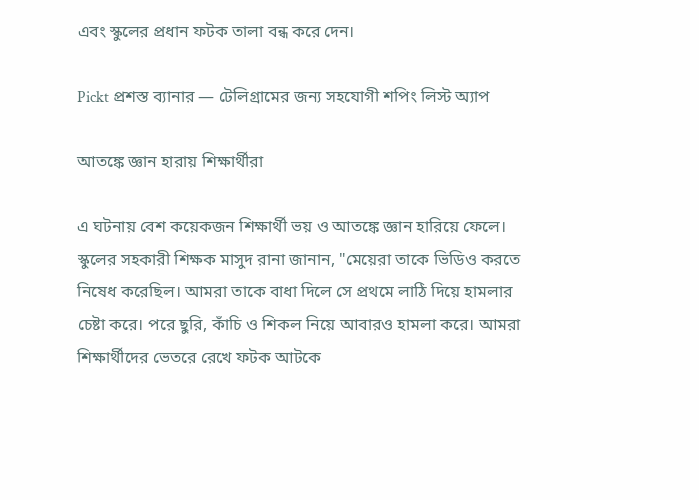এবং স্কুলের প্রধান ফটক তালা বন্ধ করে দেন।

Pickt প্রশস্ত ব্যানার — টেলিগ্রামের জন্য সহযোগী শপিং লিস্ট অ্যাপ

আতঙ্কে জ্ঞান হারায় শিক্ষার্থীরা

এ ঘটনায় বেশ কয়েকজন শিক্ষার্থী ভয় ও আতঙ্কে জ্ঞান হারিয়ে ফেলে। স্কুলের সহকারী শিক্ষক মাসুদ রানা জানান, "মেয়েরা তাকে ভিডিও করতে নিষেধ করেছিল। আমরা তাকে বাধা দিলে সে প্রথমে লাঠি দিয়ে হামলার চেষ্টা করে। পরে ছুরি, কাঁচি ও শিকল নিয়ে আবারও হামলা করে। আমরা শিক্ষার্থীদের ভেতরে রেখে ফটক আটকে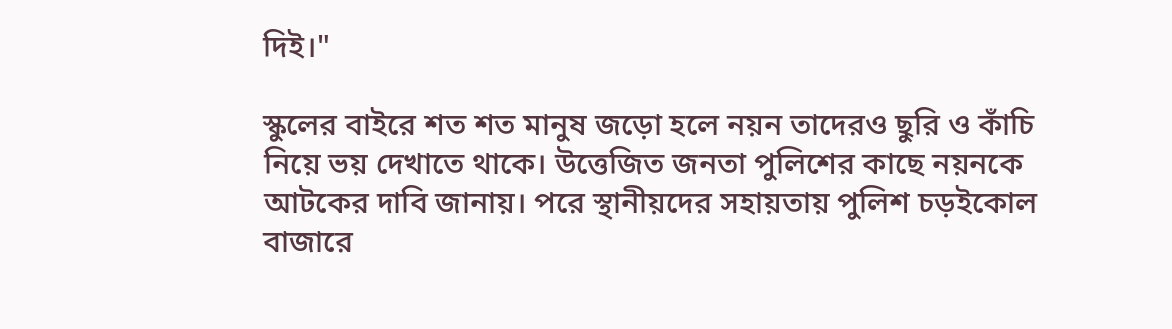দিই।"

স্কুলের বাইরে শত শত মানুষ জড়ো হলে নয়ন তাদেরও ছুরি ও কাঁচি নিয়ে ভয় দেখাতে থাকে। উত্তেজিত জনতা পুলিশের কাছে নয়নকে আটকের দাবি জানায়। পরে স্থানীয়দের সহায়তায় পুলিশ চড়ইকোল বাজারে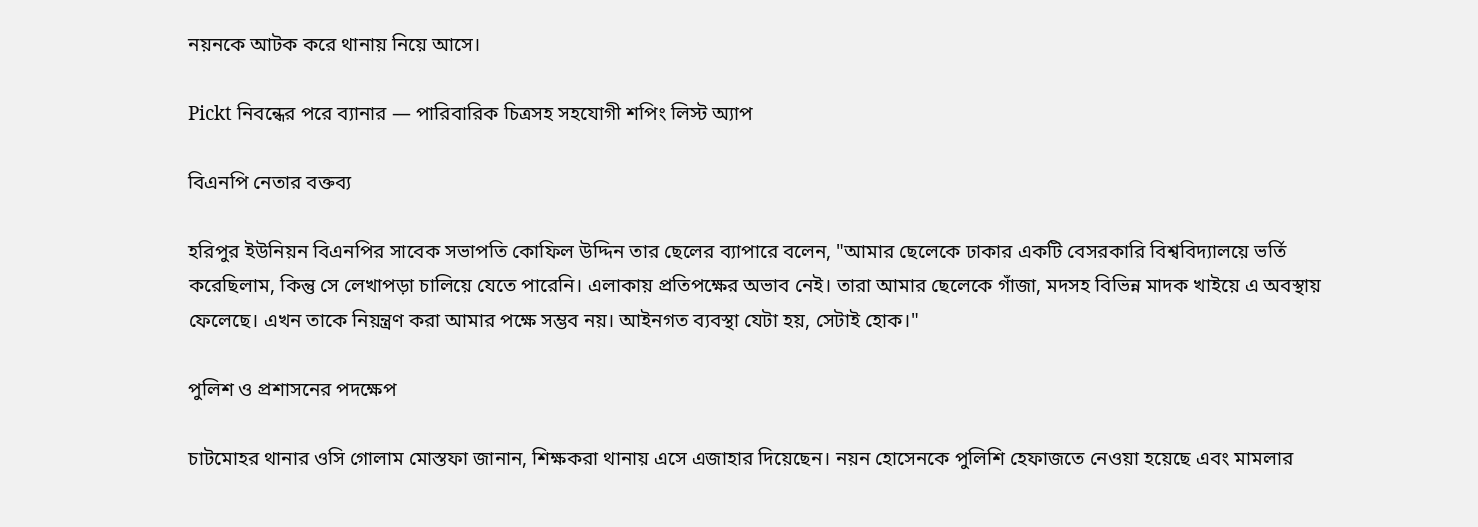নয়নকে আটক করে থানায় নিয়ে আসে।

Pickt নিবন্ধের পরে ব্যানার — পারিবারিক চিত্রসহ সহযোগী শপিং লিস্ট অ্যাপ

বিএনপি নেতার বক্তব্য

হরিপুর ইউনিয়ন বিএনপির সাবেক সভাপতি কোফিল উদ্দিন তার ছেলের ব্যাপারে বলেন, "আমার ছেলেকে ঢাকার একটি বেসরকারি বিশ্ববিদ্যালয়ে ভর্তি করেছিলাম, কিন্তু সে লেখাপড়া চালিয়ে যেতে পারেনি। এলাকায় প্রতিপক্ষের অভাব নেই। তারা আমার ছেলেকে গাঁজা, মদসহ বিভিন্ন মাদক খাইয়ে এ অবস্থায় ফেলেছে। এখন তাকে নিয়ন্ত্রণ করা আমার পক্ষে সম্ভব নয়। আইনগত ব্যবস্থা যেটা হয়, সেটাই হোক।"

পুলিশ ও প্রশাসনের পদক্ষেপ

চাটমোহর থানার ওসি গোলাম মোস্তফা জানান, শিক্ষকরা থানায় এসে এজাহার দিয়েছেন। নয়ন হোসেনকে পুলিশি হেফাজতে নেওয়া হয়েছে এবং মামলার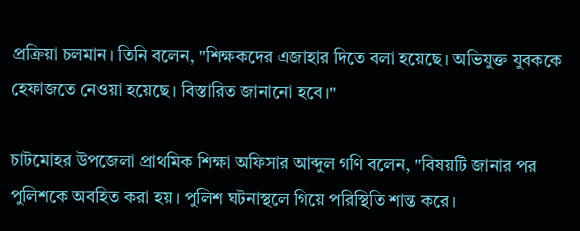প্রক্রিয়া চলমান। তিনি বলেন, "শিক্ষকদের এজাহার দিতে বলা হয়েছে। অভিযুক্ত যুবককে হেফাজতে নেওয়া হয়েছে। বিস্তারিত জানানো হবে।"

চাটমোহর উপজেলা প্রাথমিক শিক্ষা অফিসার আব্দুল গণি বলেন, "বিষয়টি জানার পর পুলিশকে অবহিত করা হয়। পুলিশ ঘটনাস্থলে গিয়ে পরিস্থিতি শান্ত করে।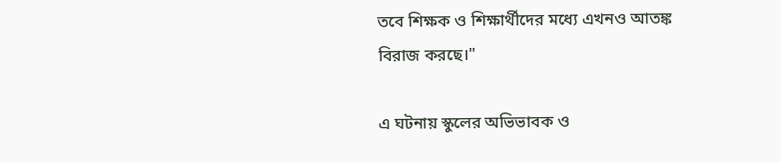তবে শিক্ষক ও শিক্ষার্থীদের মধ্যে এখনও আতঙ্ক বিরাজ করছে।"

এ ঘটনায় স্কুলের অভিভাবক ও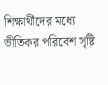শিক্ষার্থীদের মধ্যে ভীতিকর পরিবেশ সৃষ্টি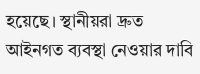হয়েছে। স্থানীয়রা দ্রুত আইনগত ব্যবস্থা নেওয়ার দাবি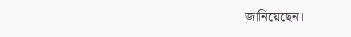জানিয়েছেন।